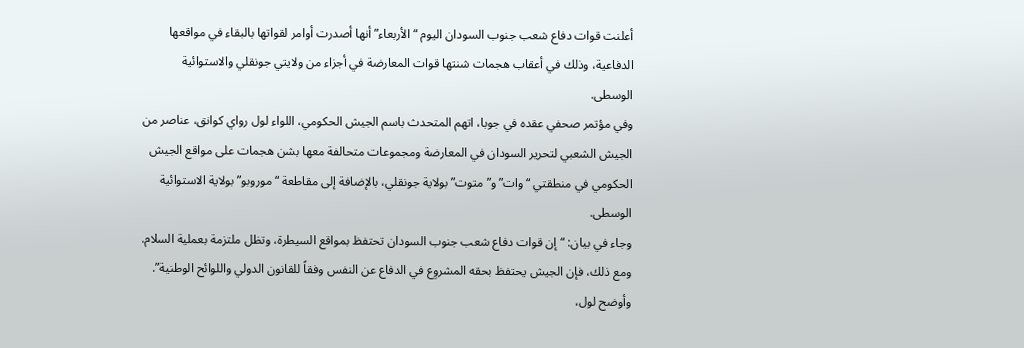أعلنت قوات دفاع شعب جنوب السودان اليوم “الأربعاء” أنها أصدرت أوامر لقواتها بالبقاء في مواقعها الدفاعية، وذلك في أعقاب هجمات شنتها قوات المعارضة في أجزاء من ولايتي جونقلي والاستوائية الوسطى.
وفي مؤتمر صحفي عقده في جوبا، اتهم المتحدث باسم الجيش الحكومي، اللواء لول رواي كوانق، عناصر من الجيش الشعبي لتحرير السودان في المعارضة ومجموعات متحالفة معها بشن هجمات على مواقع الجيش الحكومي في منطقتي “وات” و”متوت” بولاية جونقلي، بالإضافة إلى مقاطعة “موروبو” بولاية الاستوائية الوسطى.
وجاء في بيان: “إن قوات دفاع شعب جنوب السودان تحتفظ بمواقع السيطرة، وتظل ملتزمة بعملية السلام. ومع ذلك، فإن الجيش يحتفظ بحقه المشروِع في الدفاع عن النفس وفقاً للقانون الدولي واللوائح الوطنية”.
وأوضح لول،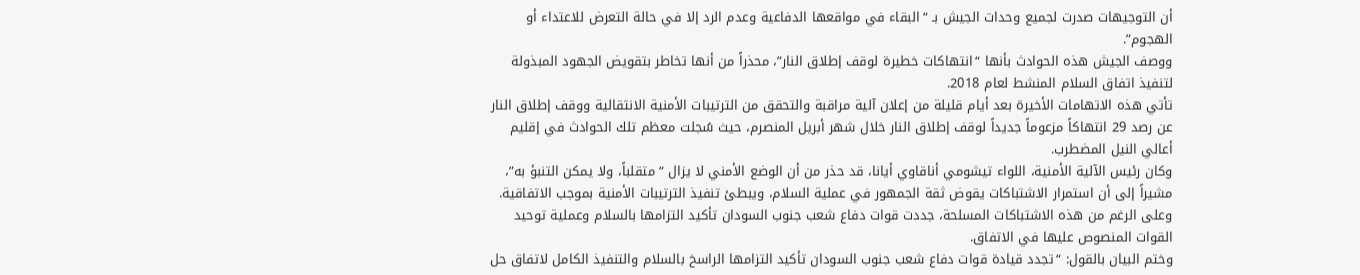أن التوجيهات صدرت لجميع وحدات الجيش بـ “البقاء في مواقعها الدفاعية وعدم الرد إلا في حالة التعرض للاعتداء أو الهجوم”.
ووصف الجيش هذه الحوادث بأنها “انتهاكات خطيرة لوقف إطلاق النار”، محذراً من أنها تخاطر بتقويض الجهود المبذولة لتنفيذ اتفاق السلام المنشط لعام 2018.
تأتي هذه الاتهامات الأخيرة بعد أيام قليلة من إعلان آلية مراقبة والتحقق من الترتيبات الأمنية الانتقالية ووقف إطلاق النار عن رصد 29 انتهاكاً مزعوماً جديداً لوقف إطلاق النار خلال شهر أبريل المنصرم، حيث سُجلت معظم تلك الحوادث في إقليم أعالي النيل المضطرب.
وكان رئيس الآلية الأمنية، اللواء تيشومي أناقاوي أيانا، قد حذر من أن الوضع الأمني لا يزال “متقلباً، ولا يمكن التنبؤ به”، مشيراً إلى أن استمرار الاشتباكات يقوض ثقة الجمهور في عملية السلام، ويبطئ تنفيذ الترتيبات الأمنية بموجب الاتفاقية.
وعلى الرغم من هذه الاشتباكات المسلحة، جددت قوات دفاع شعب جنوب السودان تأكيد التزامها بالسلام وعملية توحيد القوات المنصوص عليها في الاتفاق.
وختم البيان بالقول: “تجدد قيادة قوات دفاع شعب جنوب السودان تأكيد التزامها الراسخ بالسلام والتنفيذ الكامل لاتفاق حل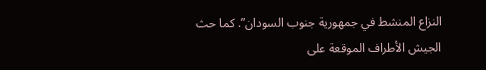النزاع المنشط في جمهورية جنوب السودان”. كما حث الجيش الأطراف الموقعة على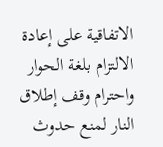الاتفاقية على إعادة الالتزام بلغة الحوار واحترام وقف إطلاق النار لمنع حدوث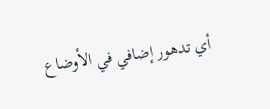أي تدهور إضافي في الأوضاع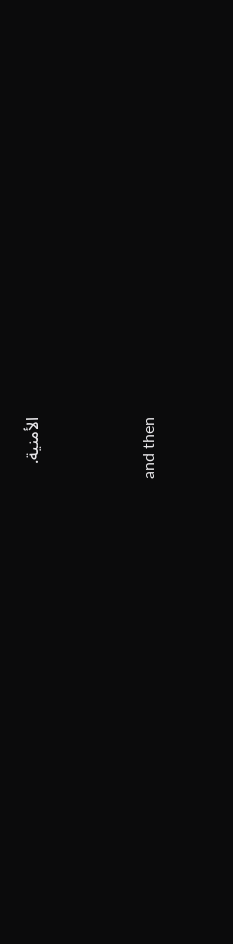الأمنية.




and then